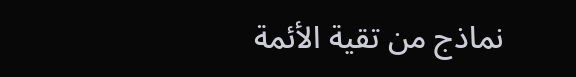نماذج من تقية الأئمة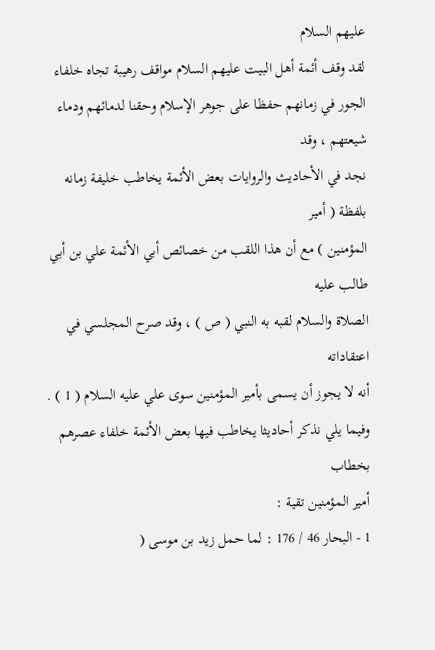عليهم السلام
لقد وقف أئمة أهل البيت عليهم السلام مواقف رهيبة تجاه خلفاء
الجور في زمانهم حفظا على جوهر الإسلام وحقنا لدمائهم ودماء شيعتهم ، وقد
نجد في الأحاديث والروايات بعض الأئمة يخاطب خليفة زمانه بلفظة ( أمير
المؤمنين ) مع أن هذا اللقب من خصائص أبي الأئمة علي بن أبي طالب عليه
الصلاة والسلام لقبه به النبي ( ص ) ، وقد صرح المجلسي في اعتقاداته
أنه لا يجوز أن يسمى بأمير المؤمنين سوى علي عليه السلام ( 1 ) .
وفيما يلي نذكر أحاديثا يخاطب فيها بعض الأئمة خلفاء عصرهم بخطاب
أمير المؤمنين تقية :
1 - البحار 46 / 176 : لما حمل زيد بن موسى (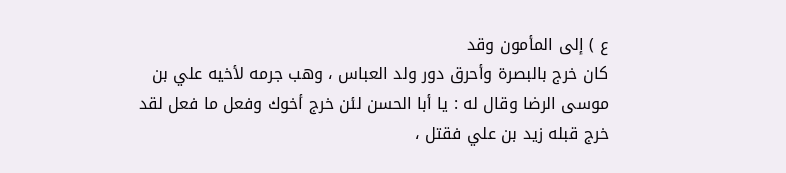ع ) إلى المأمون وقد
كان خرج بالبصرة وأحرق دور ولد العباس ، وهب جرمه لأخيه علي بن
موسى الرضا وقال له : يا أبا الحسن لئن خرج أخوك وفعل ما فعل لقد
خرج قبله زيد بن علي فقتل ،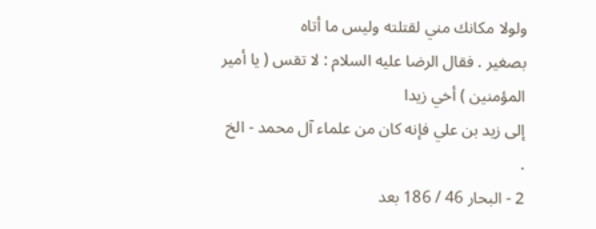ولولا مكانك مني لقتلته وليس ما أتاه
بصغير . فقال الرضا عليه السلام : لا تقس ( يا أمير المؤمنين ) أخي زيدا
إلى زيد بن علي فإنه كان من علماء آل محمد - الخ .
2 - البحار 46 / 186 بعد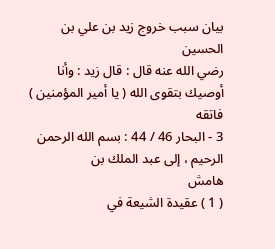بيان سبب خروج زيد بن علي بن الحسين
رضي الله عنه قال : قال زيد : وأنا أوصيك بتقوى الله ( يا أمير المؤمنين ) فاتقه
3 - البحار 46 / 44 : بسم الله الرحمن الرحيم ، إلى عبد الملك بن
هامش
( 1 ) عقيدة الشيعة في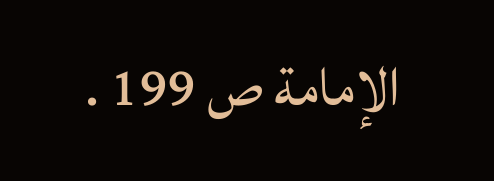الإمامة ص 199 .